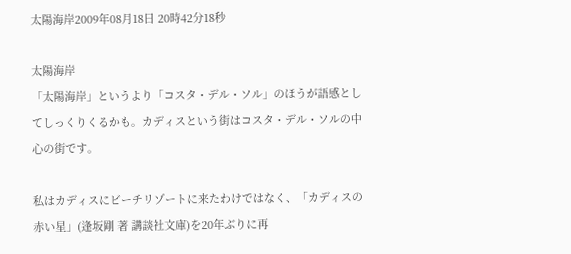太陽海岸2009年08月18日 20時42分18秒

太陽海岸
「太陽海岸」というより「コスタ・デル・ソル」のほうが語感としてしっくりくるかも。カディスという街はコスタ・デル・ソルの中心の街です。

私はカディスにビーチリゾートに来たわけではなく、「カディスの赤い星」(逢坂剛 著 講談社文庫)を20年ぶりに再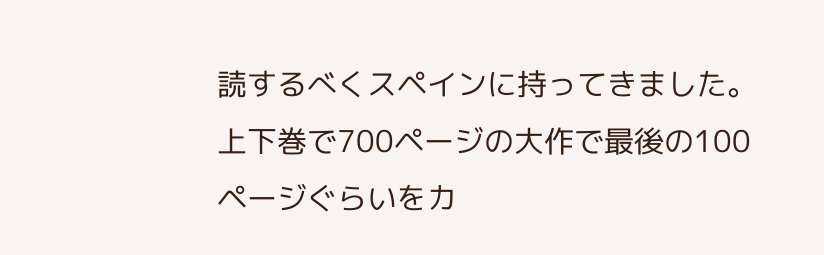読するべくスペインに持ってきました。
上下巻で700ページの大作で最後の100ページぐらいをカ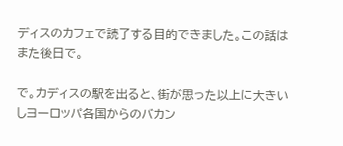ディスのカフェで読了する目的できました。この話はまた後日で。

で。カディスの駅を出ると、街が思った以上に大きいしヨーロッパ各国からのバカン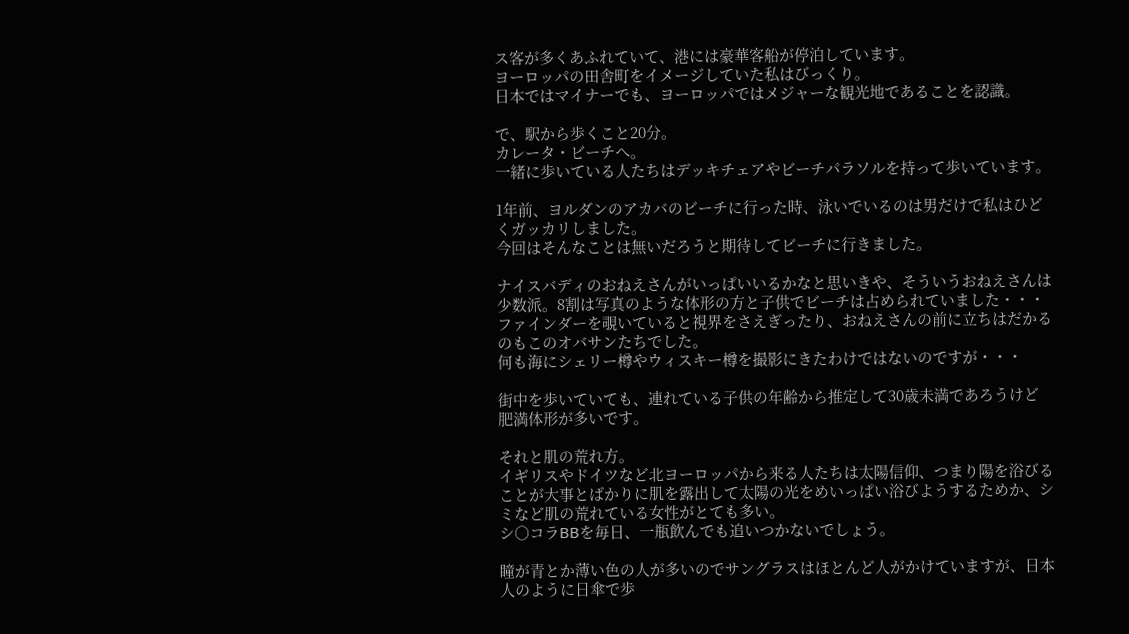ス客が多くあふれていて、港には豪華客船が停泊しています。
ヨーロッパの田舎町をイメージしていた私はびっくり。
日本ではマイナーでも、ヨーロッパではメジャーな観光地であることを認識。

で、駅から歩くこと20分。
カレータ・ビーチへ。
一緒に歩いている人たちはデッキチェアやビーチパラソルを持って歩いています。

1年前、ヨルダンのアカバのビーチに行った時、泳いでいるのは男だけで私はひどくガッカリしました。
今回はそんなことは無いだろうと期待してビーチに行きました。

ナイスバディのおねえさんがいっぱいいるかなと思いきや、そういうおねえさんは少数派。8割は写真のような体形の方と子供でビーチは占められていました・・・
ファインダーを覗いていると視界をさえぎったり、おねえさんの前に立ちはだかるのもこのオバサンたちでした。
何も海にシェリー樽やウィスキー樽を撮影にきたわけではないのですが・・・

街中を歩いていても、連れている子供の年齢から推定して30歳未満であろうけど肥満体形が多いです。

それと肌の荒れ方。
イギリスやドイツなど北ヨーロッパから来る人たちは太陽信仰、つまり陽を浴びることが大事とばかりに肌を露出して太陽の光をめいっぱい浴びようするためか、シミなど肌の荒れている女性がとても多い。
シ○コラBBを毎日、一瓶飲んでも追いつかないでしょう。

瞳が青とか薄い色の人が多いのでサングラスはほとんど人がかけていますが、日本人のように日傘で歩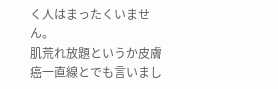く人はまったくいません。
肌荒れ放題というか皮膚癌一直線とでも言いまし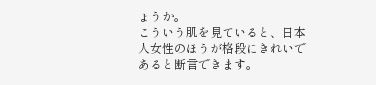ょうか。
こういう肌を見ていると、日本人女性のほうが格段にきれいであると断言できます。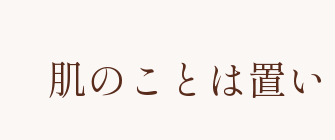肌のことは置い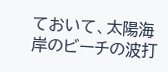ておいて、太陽海岸のビーチの波打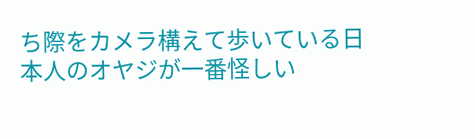ち際をカメラ構えて歩いている日本人のオヤジが一番怪しい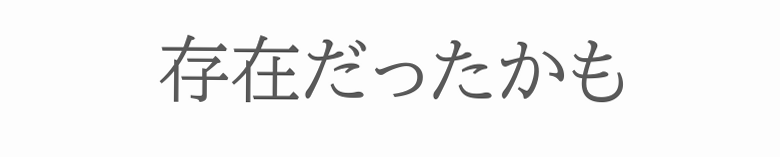存在だったかも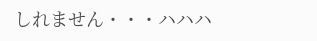しれません・・・ハハハ